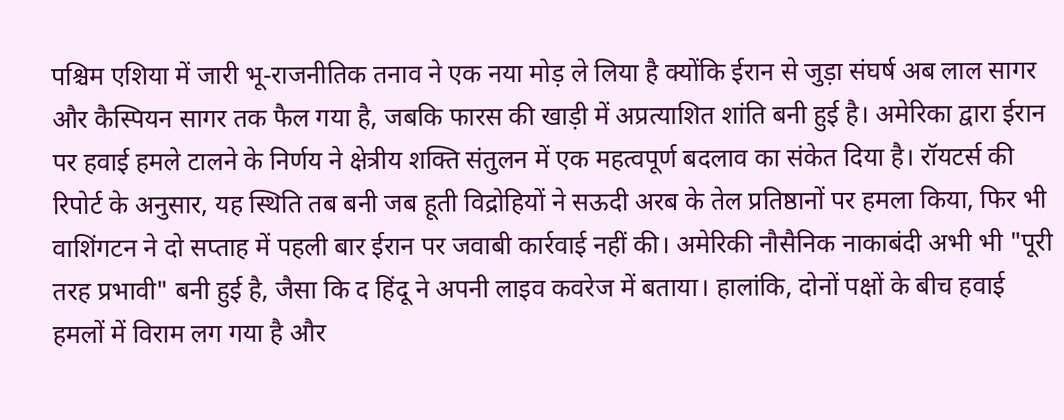पश्चिम एशिया में जारी भू-राजनीतिक तनाव ने एक नया मोड़ ले लिया है क्योंकि ईरान से जुड़ा संघर्ष अब लाल सागर और कैस्पियन सागर तक फैल गया है, जबकि फारस की खाड़ी में अप्रत्याशित शांति बनी हुई है। अमेरिका द्वारा ईरान पर हवाई हमले टालने के निर्णय ने क्षेत्रीय शक्ति संतुलन में एक महत्वपूर्ण बदलाव का संकेत दिया है। रॉयटर्स की रिपोर्ट के अनुसार, यह स्थिति तब बनी जब हूती विद्रोहियों ने सऊदी अरब के तेल प्रतिष्ठानों पर हमला किया, फिर भी वाशिंगटन ने दो सप्ताह में पहली बार ईरान पर जवाबी कार्रवाई नहीं की। अमेरिकी नौसैनिक नाकाबंदी अभी भी "पूरी तरह प्रभावी" बनी हुई है, जैसा कि द हिंदू ने अपनी लाइव कवरेज में बताया। हालांकि, दोनों पक्षों के बीच हवाई हमलों में विराम लग गया है और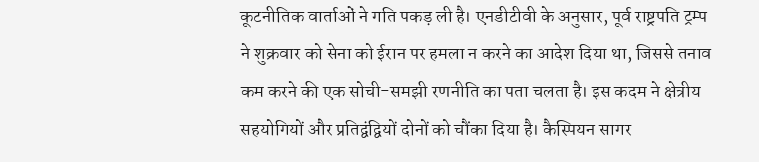कूटनीतिक वार्ताओं ने गति पकड़ ली है। एनडीटीवी के अनुसार, पूर्व राष्ट्रपति ट्रम्प ने शुक्रवार को सेना को ईरान पर हमला न करने का आदेश दिया था, जिससे तनाव कम करने की एक सोची-समझी रणनीति का पता चलता है। इस कदम ने क्षेत्रीय सहयोगियों और प्रतिद्वंद्वियों दोनों को चौंका दिया है। कैस्पियन सागर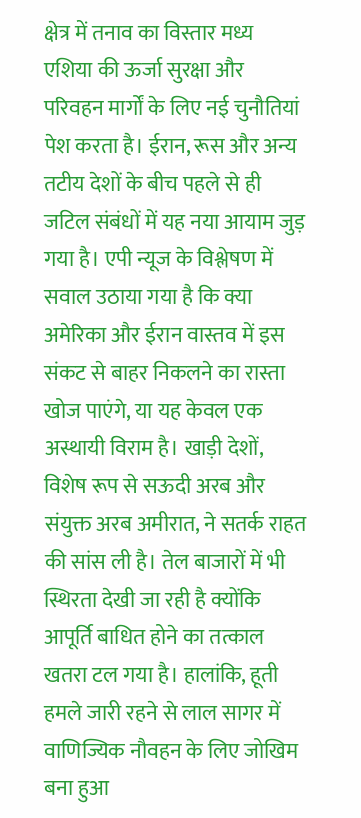क्षेत्र में तनाव का विस्तार मध्य एशिया की ऊर्जा सुरक्षा और परिवहन मार्गों के लिए नई चुनौतियां पेश करता है। ईरान, रूस और अन्य तटीय देशों के बीच पहले से ही जटिल संबंधों में यह नया आयाम जुड़ गया है। एपी न्यूज के विश्लेषण में सवाल उठाया गया है कि क्या अमेरिका और ईरान वास्तव में इस संकट से बाहर निकलने का रास्ता खोज पाएंगे, या यह केवल एक अस्थायी विराम है। खाड़ी देशों, विशेष रूप से सऊदी अरब और संयुक्त अरब अमीरात, ने सतर्क राहत की सांस ली है। तेल बाजारों में भी स्थिरता देखी जा रही है क्योंकि आपूर्ति बाधित होने का तत्काल खतरा टल गया है। हालांकि, हूती हमले जारी रहने से लाल सागर में वाणिज्यिक नौवहन के लिए जोखिम बना हुआ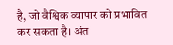है, जो वैश्विक व्यापार को प्रभावित कर सकता है। अंत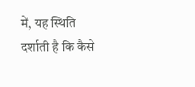में, यह स्थिति दर्शाती है कि कैसे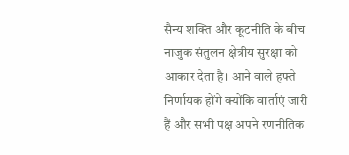सैन्य शक्ति और कूटनीति के बीच नाजुक संतुलन क्षेत्रीय सुरक्षा को आकार देता है। आने वाले हफ्ते निर्णायक होंगे क्योंकि वार्ताएं जारी हैं और सभी पक्ष अपने रणनीतिक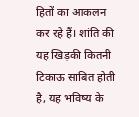हितों का आकलन कर रहे हैं। शांति की यह खिड़की कितनी टिकाऊ साबित होती है, यह भविष्य के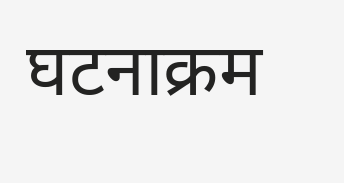घटनाक्रम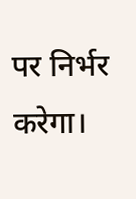पर निर्भर करेगा।